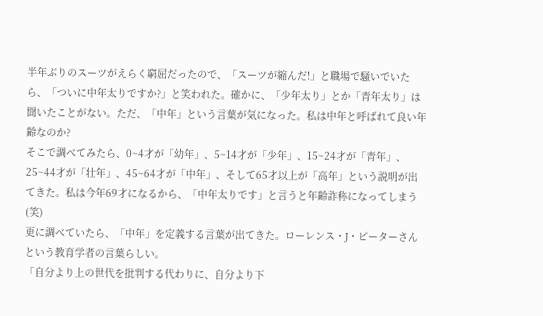半年ぶりのスーツがえらく窮屈だったので、「スーツが縮んだ!」と職場で騒いでいたら、「ついに中年太りですか?」と笑われた。確かに、「少年太り」とか「青年太り」は聞いたことがない。ただ、「中年」という言葉が気になった。私は中年と呼ばれて良い年齢なのか?
そこで調べてみたら、0~4才が「幼年」、5~14才が「少年」、15~24才が「青年」、25~44才が「壮年」、45~64才が「中年」、そして65才以上が「高年」という説明が出てきた。私は今年69才になるから、「中年太りです」と言うと年齢詐称になってしまう(笑)
更に調べていたら、「中年」を定義する言葉が出てきた。ローレンス・J・ピーターさんという教育学者の言葉らしい。
「自分より上の世代を批判する代わりに、自分より下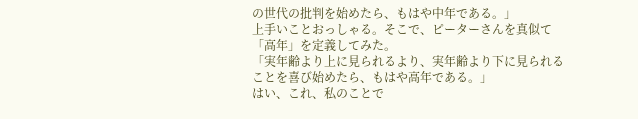の世代の批判を始めたら、もはや中年である。」
上手いことおっしゃる。そこで、ピーターさんを真似て「高年」を定義してみた。
「実年齢より上に見られるより、実年齢より下に見られることを喜び始めたら、もはや高年である。」
はい、これ、私のことで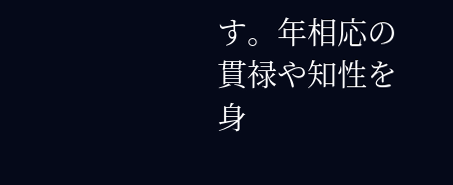す。年相応の貫禄や知性を身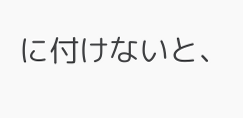に付けないと、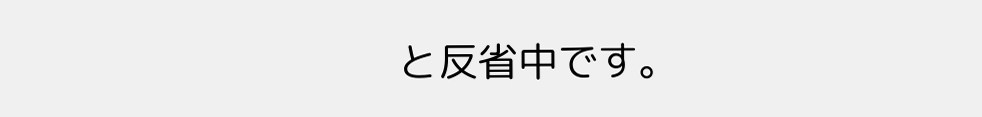と反省中です。